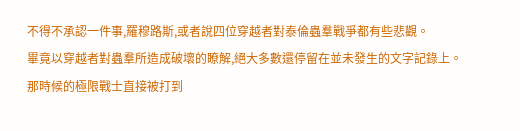不得不承認一件事,羅穆路斯,或者說四位穿越者對泰倫蟲羣戰爭都有些悲觀。
畢竟以穿越者對蟲羣所造成破壞的瞭解,絕大多數還停留在並未發生的文字記錄上。
那時候的極限戰士直接被打到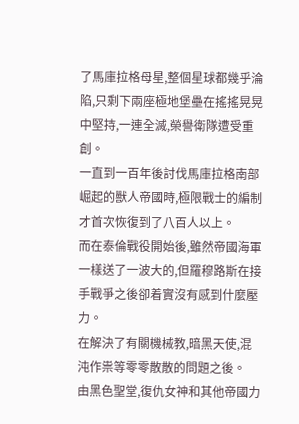了馬庫拉格母星,整個星球都幾乎淪陷,只剩下兩座極地堡壘在搖搖晃晃中堅持,一連全滅,榮譽衛隊遭受重創。
一直到一百年後討伐馬庫拉格南部崛起的獸人帝國時,極限戰士的編制才首次恢復到了八百人以上。
而在泰倫戰役開始後,雖然帝國海軍一樣送了一波大的,但羅穆路斯在接手戰爭之後卻着實沒有感到什麼壓力。
在解決了有關機械教,暗黑天使,混沌作祟等零零散散的問題之後。
由黑色聖堂,復仇女神和其他帝國力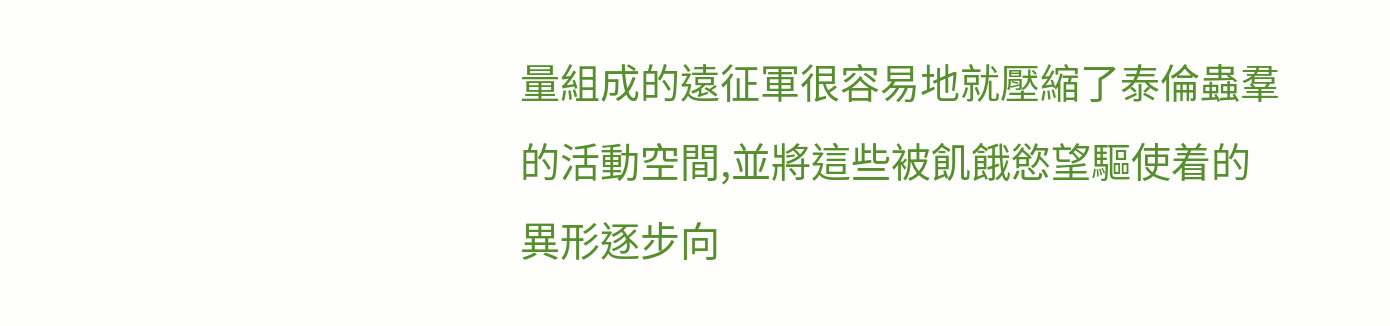量組成的遠征軍很容易地就壓縮了泰倫蟲羣的活動空間,並將這些被飢餓慾望驅使着的異形逐步向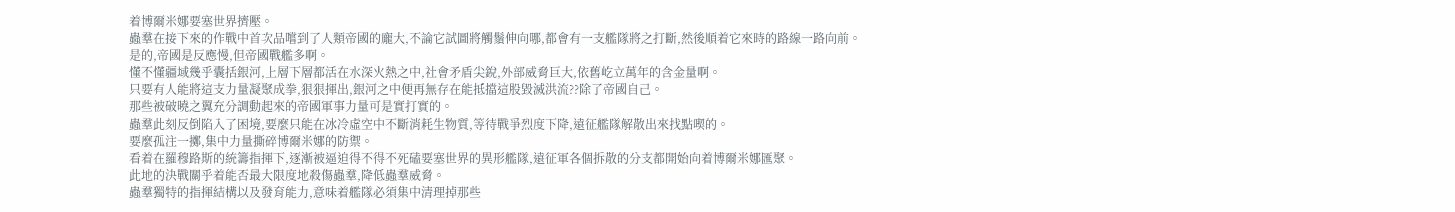着博爾米娜要塞世界擠壓。
蟲羣在接下來的作戰中首次品嚐到了人類帝國的龐大,不論它試圖將觸鬚伸向哪,都會有一支艦隊將之打斷,然後順着它來時的路線一路向前。
是的,帝國是反應慢,但帝國戰艦多啊。
懂不懂疆域幾乎囊括銀河,上層下層都活在水深火熱之中,社會矛盾尖銳,外部威脅巨大,依舊屹立萬年的含金量啊。
只要有人能將這支力量凝聚成拳,狠狠揮出,銀河之中便再無存在能抵擋這股毀滅洪流??除了帝國自己。
那些被破曉之翼充分調動起來的帝國軍事力量可是實打實的。
蟲羣此刻反倒陷入了困境,要麼只能在冰冷虛空中不斷消耗生物質,等待戰爭烈度下降,遠征艦隊解散出來找點喫的。
要麼孤注一擲,集中力量撕碎博爾米娜的防禦。
看着在羅穆路斯的統籌指揮下,逐漸被逼迫得不得不死磕要塞世界的異形艦隊,遠征軍各個拆散的分支都開始向着博爾米娜匯聚。
此地的決戰關乎着能否最大限度地殺傷蟲羣,降低蟲羣威脅。
蟲羣獨特的指揮結構以及發育能力,意味着艦隊必須集中清理掉那些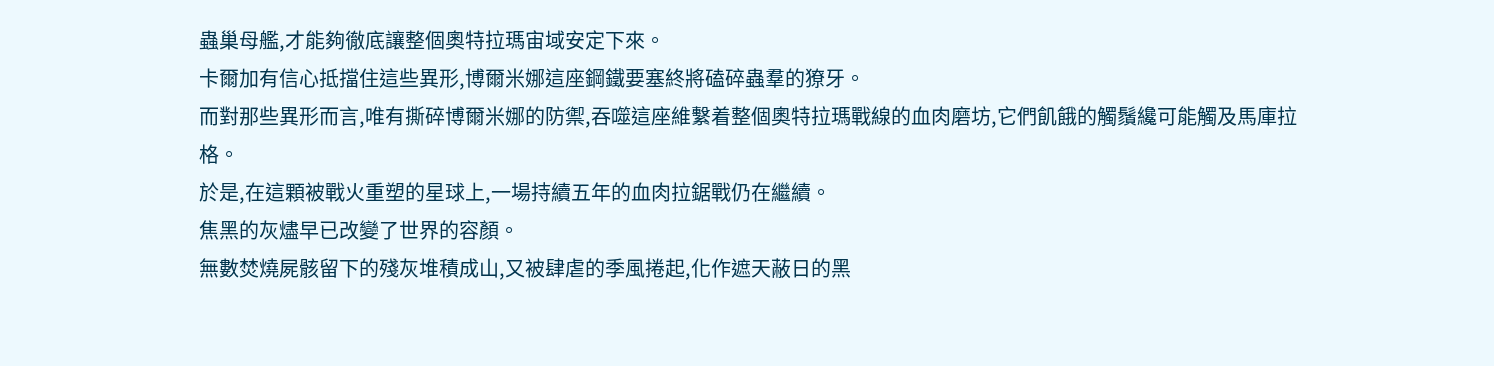蟲巢母艦,才能夠徹底讓整個奧特拉瑪宙域安定下來。
卡爾加有信心抵擋住這些異形,博爾米娜這座鋼鐵要塞終將磕碎蟲羣的獠牙。
而對那些異形而言,唯有撕碎博爾米娜的防禦,吞噬這座維繫着整個奧特拉瑪戰線的血肉磨坊,它們飢餓的觸鬚纔可能觸及馬庫拉格。
於是,在這顆被戰火重塑的星球上,一場持續五年的血肉拉鋸戰仍在繼續。
焦黑的灰燼早已改變了世界的容顏。
無數焚燒屍骸留下的殘灰堆積成山,又被肆虐的季風捲起,化作遮天蔽日的黑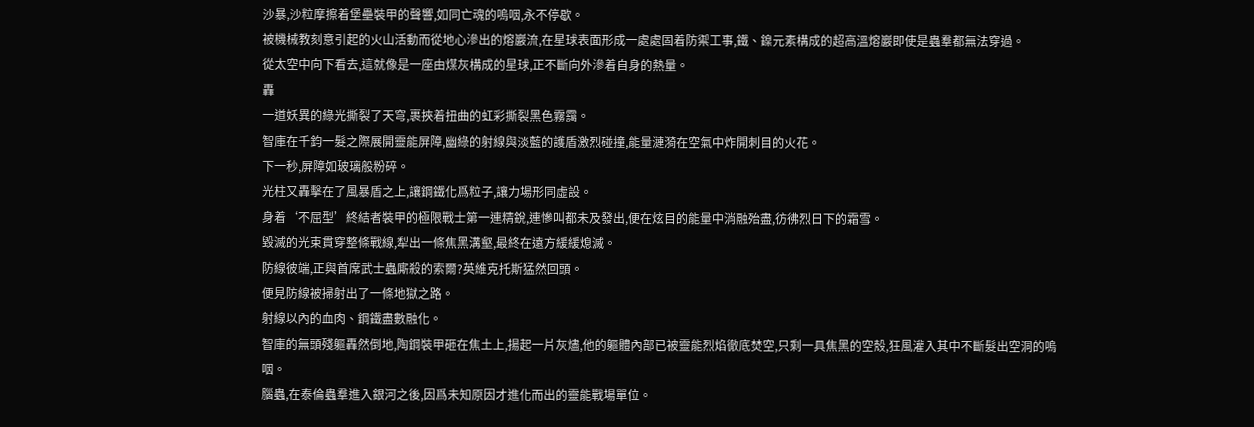沙暴,沙粒摩擦着堡壘裝甲的聲響,如同亡魂的嗚咽,永不停歇。
被機械教刻意引起的火山活動而從地心滲出的熔巖流,在星球表面形成一處處固着防禦工事,鐵、鎳元素構成的超高溫熔巖即使是蟲羣都無法穿過。
從太空中向下看去,這就像是一座由煤灰構成的星球,正不斷向外滲着自身的熱量。
轟
一道妖異的綠光撕裂了天穹,裹挾着扭曲的虹彩撕裂黑色霧靄。
智庫在千鈞一髮之際展開靈能屏障,幽綠的射線與淡藍的護盾激烈碰撞,能量漣漪在空氣中炸開刺目的火花。
下一秒,屏障如玻璃般粉碎。
光柱又轟擊在了風暴盾之上,讓鋼鐵化爲粒子,讓力場形同虛設。
身着‘不屈型’終結者裝甲的極限戰士第一連精銳,連慘叫都未及發出,便在炫目的能量中消融殆盡,彷彿烈日下的霜雪。
毀滅的光束貫穿整條戰線,犁出一條焦黑溝壑,最終在遠方緩緩熄滅。
防線彼端,正與首席武士蟲廝殺的索爾?英維克托斯猛然回頭。
便見防線被掃射出了一條地獄之路。
射線以內的血肉、鋼鐵盡數融化。
智庫的無頭殘軀轟然倒地,陶鋼裝甲砸在焦土上,揚起一片灰燼,他的軀體內部已被靈能烈焰徹底焚空,只剩一具焦黑的空殼,狂風灌入其中不斷髮出空洞的嗚咽。
腦蟲,在泰倫蟲羣進入銀河之後,因爲未知原因才進化而出的靈能戰場單位。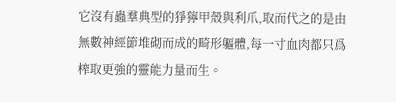它沒有蟲羣典型的猙獰甲殼與利爪,取而代之的是由無數神經節堆砌而成的畸形軀體,每一寸血肉都只爲榨取更強的靈能力量而生。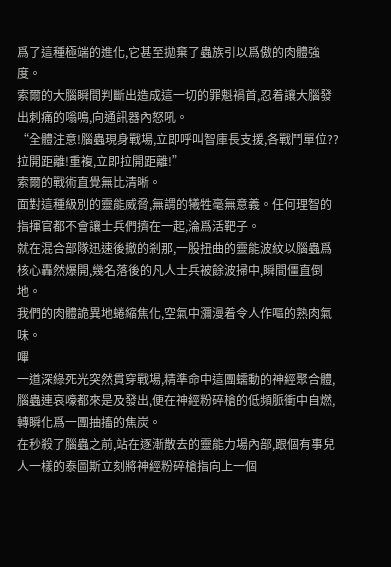爲了這種極端的進化,它甚至拋棄了蟲族引以爲傲的肉體強度。
索爾的大腦瞬間判斷出造成這一切的罪魁禍首,忍着讓大腦發出刺痛的嗡鳴,向通訊器內怒吼。
“全體注意!腦蟲現身戰場,立即呼叫智庫長支援,各戰鬥單位??拉開距離!重複,立即拉開距離!”
索爾的戰術直覺無比清晰。
面對這種級別的靈能威脅,無謂的犧牲毫無意義。任何理智的指揮官都不會讓士兵們擠在一起,淪爲活靶子。
就在混合部隊迅速後撤的剎那,一股扭曲的靈能波紋以腦蟲爲核心轟然爆開,幾名落後的凡人士兵被餘波掃中,瞬間僵直倒地。
我們的肉體詭異地蜷縮焦化,空氣中瀰漫着令人作嘔的熟肉氣味。
嗶
一道深綠死光突然貫穿戰場,精準命中這團蠕動的神經聚合體,腦蟲連哀嚎都來是及發出,便在神經粉碎槍的低頻脈衝中自燃,轉瞬化爲一團抽搐的焦炭。
在秒殺了腦蟲之前,站在逐漸散去的靈能力場內部,跟個有事兒人一樣的泰圖斯立刻將神經粉碎槍指向上一個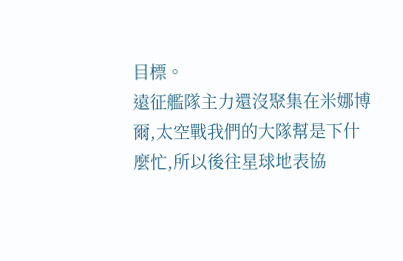目標。
遠征艦隊主力還沒聚集在米娜博爾,太空戰我們的大隊幫是下什麼忙,所以後往星球地表協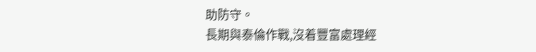助防守。
長期與泰倫作戰,沒着豐富處理經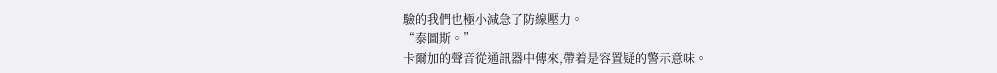驗的我們也極小減急了防線壓力。
“泰圖斯。”
卡爾加的聲音從通訊器中傳來,帶着是容置疑的警示意味。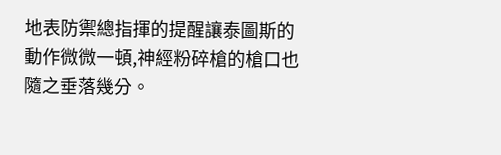地表防禦總指揮的提醒讓泰圖斯的動作微微一頓,神經粉碎槍的槍口也隨之垂落幾分。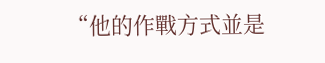“他的作戰方式並是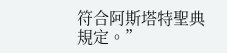符合阿斯塔特聖典規定。”